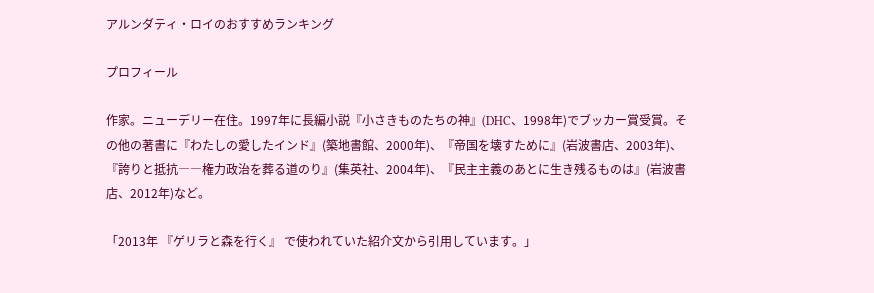アルンダティ・ロイのおすすめランキング

プロフィール

作家。ニューデリー在住。1997年に長編小説『小さきものたちの神』(DHC、1998年)でブッカー賞受賞。その他の著書に『わたしの愛したインド』(築地書館、2000年)、『帝国を壊すために』(岩波書店、2003年)、『誇りと抵抗――権力政治を葬る道のり』(集英社、2004年)、『民主主義のあとに生き残るものは』(岩波書店、2012年)など。

「2013年 『ゲリラと森を行く』 で使われていた紹介文から引用しています。」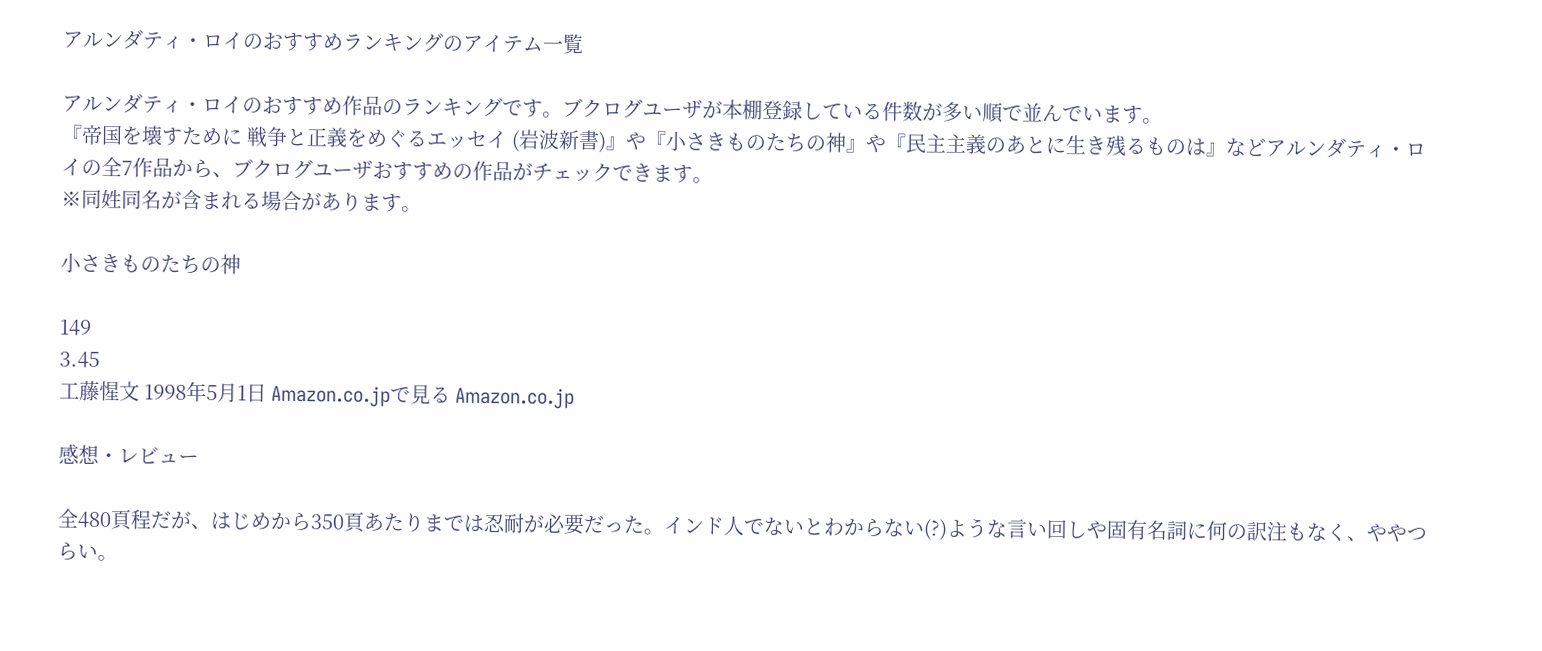アルンダティ・ロイのおすすめランキングのアイテム一覧

アルンダティ・ロイのおすすめ作品のランキングです。ブクログユーザが本棚登録している件数が多い順で並んでいます。
『帝国を壊すために 戦争と正義をめぐるエッセイ (岩波新書)』や『小さきものたちの神』や『民主主義のあとに生き残るものは』などアルンダティ・ロイの全7作品から、ブクログユーザおすすめの作品がチェックできます。
※同姓同名が含まれる場合があります。

小さきものたちの神

149
3.45
工藤惺文 1998年5月1日 Amazon.co.jpで見る Amazon.co.jp

感想・レビュー

全480頁程だが、はじめから350頁あたりまでは忍耐が必要だった。インド人でないとわからない(?)ような言い回しや固有名詞に何の訳注もなく、ややつらい。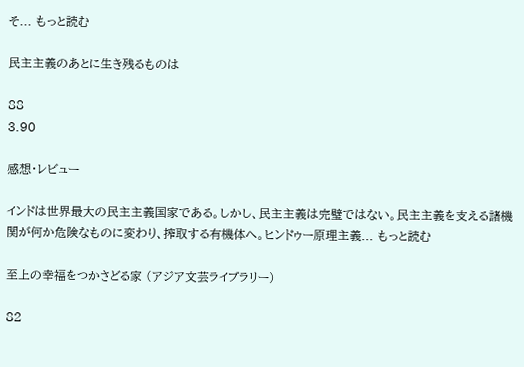そ... もっと読む

民主主義のあとに生き残るものは

88
3.90

感想・レビュー

インドは世界最大の民主主義国家である。しかし、民主主義は完璧ではない。民主主義を支える諸機関が何か危険なものに変わり、搾取する有機体へ。ヒンドゥー原理主義... もっと読む

至上の幸福をつかさどる家 (アジア文芸ライブラリー)

82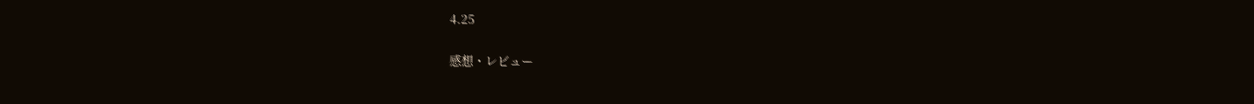4.25

感想・レビュー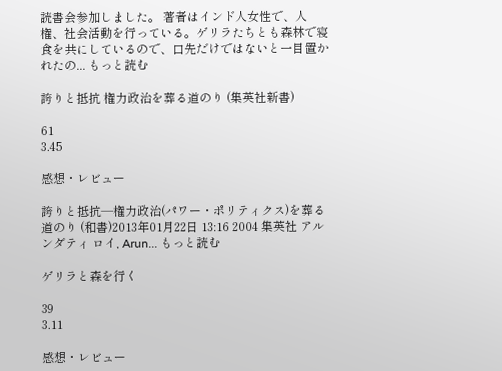読書会参加しました。 著者はインド人女性で、人権、社会活動を行っている。ゲリラたちとも森林で寝食を共にしているので、口先だけではないと一目置かれたの... もっと読む

誇りと抵抗 権力政治を葬る道のり (集英社新書)

61
3.45

感想・レビュー

誇りと抵抗―権力政治(パワー・ポリティクス)を葬る道のり (和書)2013年01月22日 13:16 2004 集英社 アルンダティ ロイ, Arun... もっと読む

ゲリラと森を行く

39
3.11

感想・レビュー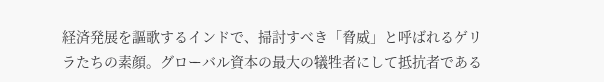経済発展を謳歌するインドで、掃討すべき「脅威」と呼ばれるゲリラたちの素顔。グローバル資本の最大の犠牲者にして抵抗者である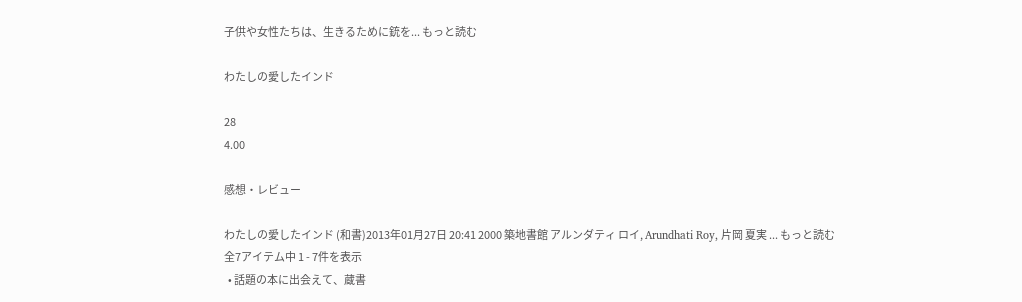子供や女性たちは、生きるために銃を... もっと読む

わたしの愛したインド

28
4.00

感想・レビュー

わたしの愛したインド (和書)2013年01月27日 20:41 2000 築地書館 アルンダティ ロイ, Arundhati Roy, 片岡 夏実 ... もっと読む
全7アイテム中 1 - 7件を表示
  • 話題の本に出会えて、蔵書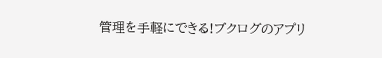管理を手軽にできる!ブクログのアプリ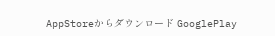AppStoreからダウンロード GooglePlay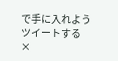で手に入れよう
ツイートする
×